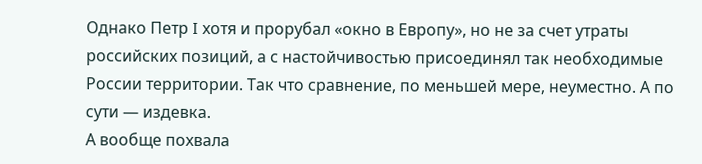Однако Петр I хотя и прорубал «окно в Европу», но не за счет утраты российских позиций, а с настойчивостью присоединял так необходимые России территории. Так что сравнение, по меньшей мере, неуместно. А по сути — издевка.
А вообще похвала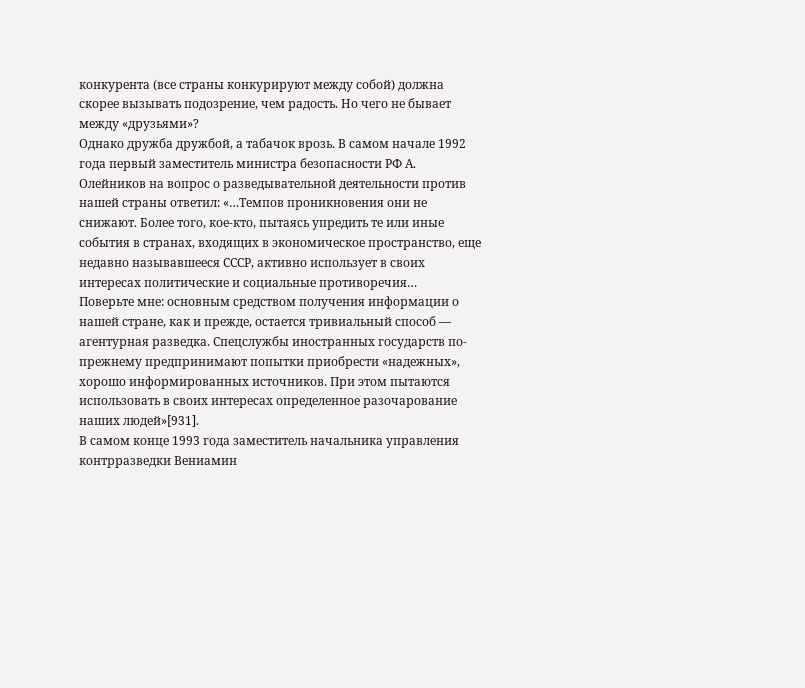конкурента (все страны конкурируют между собой) должна скорее вызывать подозрение, чем радость. Но чего не бывает между «друзьями»?
Однако дружба дружбой, а табачок врозь. В самом начале 1992 года первый заместитель министра безопасности РФ А. Олейников на вопрос о разведывательной деятельности против нашей страны ответил: «…Темпов проникновения они не снижают. Более того, кое-кто, пытаясь упредить те или иные события в странах, входящих в экономическое пространство, еще недавно называвшееся СССР, активно использует в своих интересах политические и социальные противоречия…
Поверьте мне: основным средством получения информации о нашей стране, как и прежде, остается тривиальный способ — агентурная разведка. Спецслужбы иностранных государств по-прежнему предпринимают попытки приобрести «надежных», хорошо информированных источников. При этом пытаются использовать в своих интересах определенное разочарование наших людей»[931].
В самом конце 1993 года заместитель начальника управления контрразведки Вениамин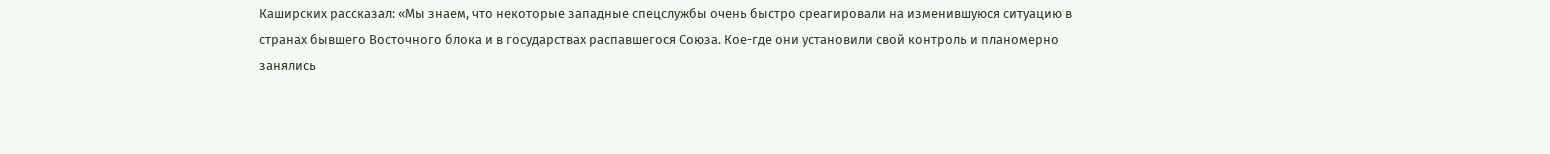Каширских рассказал: «Мы знаем, что некоторые западные спецслужбы очень быстро среагировали на изменившуюся ситуацию в странах бывшего Восточного блока и в государствах распавшегося Союза. Кое-где они установили свой контроль и планомерно занялись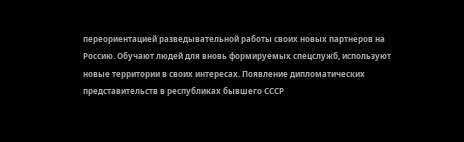переориентацией разведывательной работы своих новых партнеров на Россию. Обучают людей для вновь формируемых спецслужб, используют новые территории в своих интересах. Появление дипломатических представительств в республиках бывшего СССР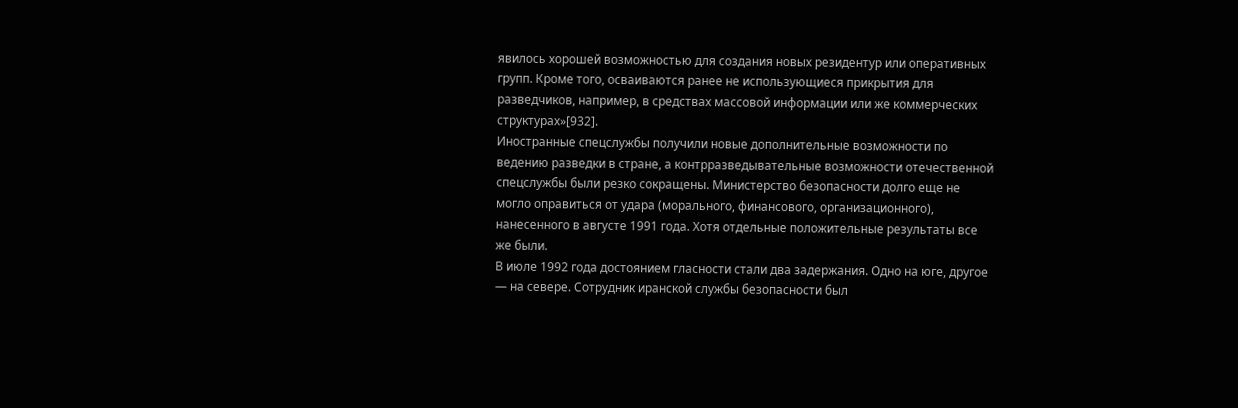явилось хорошей возможностью для создания новых резидентур или оперативных групп. Кроме того, осваиваются ранее не использующиеся прикрытия для разведчиков, например, в средствах массовой информации или же коммерческих структурах»[932].
Иностранные спецслужбы получили новые дополнительные возможности по ведению разведки в стране, а контрразведывательные возможности отечественной спецслужбы были резко сокращены. Министерство безопасности долго еще не могло оправиться от удара (морального, финансового, организационного), нанесенного в августе 1991 года. Хотя отдельные положительные результаты все же были.
В июле 1992 года достоянием гласности стали два задержания. Одно на юге, другое — на севере. Сотрудник иранской службы безопасности был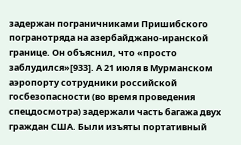задержан пограничниками Пришибского погранотряда на азербайджано-иранской границе. Он объяснил, что «просто заблудился»[933]. А 21 июля в Мурманском аэропорту сотрудники российской госбезопасности (во время проведения спецдосмотра) задержали часть багажа двух граждан США. Были изъяты портативный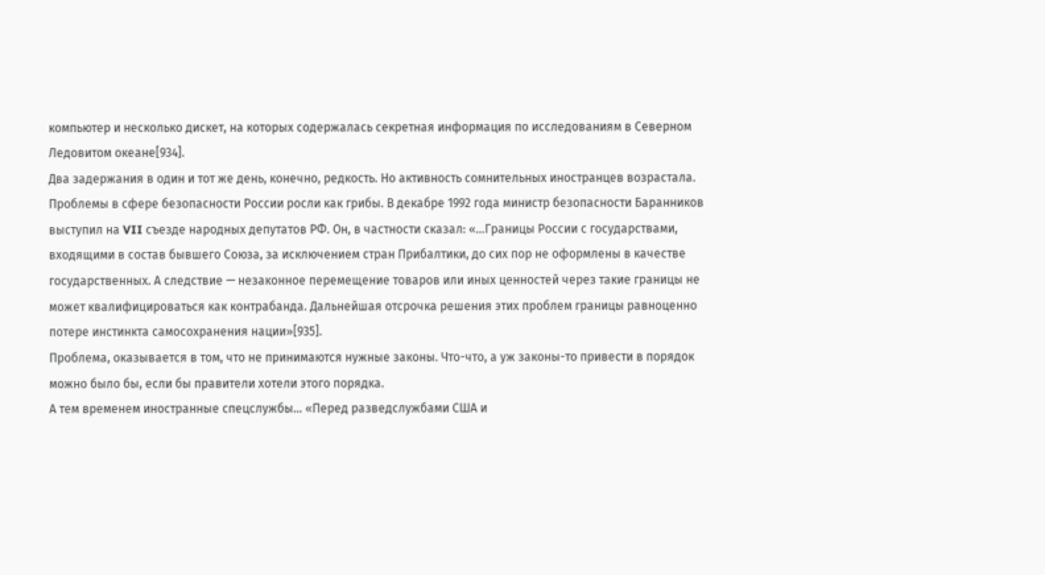компьютер и несколько дискет, на которых содержалась секретная информация по исследованиям в Северном Ледовитом океане[934].
Два задержания в один и тот же день, конечно, редкость. Но активность сомнительных иностранцев возрастала.
Проблемы в сфере безопасности России росли как грибы. В декабре 1992 года министр безопасности Баранников выступил на VII съезде народных депутатов РФ. Он, в частности сказал: «…Границы России с государствами, входящими в состав бывшего Союза, за исключением стран Прибалтики, до сих пор не оформлены в качестве государственных. А следствие — незаконное перемещение товаров или иных ценностей через такие границы не может квалифицироваться как контрабанда. Дальнейшая отсрочка решения этих проблем границы равноценно потере инстинкта самосохранения нации»[935].
Проблема, оказывается в том, что не принимаются нужные законы. Что-что, а уж законы-то привести в порядок можно было бы, если бы правители хотели этого порядка.
А тем временем иностранные спецслужбы… «Перед разведслужбами США и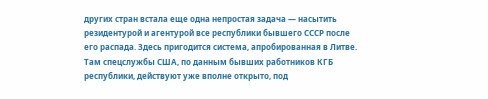других стран встала еще одна непростая задача — насытить резидентурой и агентурой все республики бывшего СССР после его распада. Здесь пригодится система, апробированная в Литве. Там спецслужбы США, по данным бывших работников КГБ республики, действуют уже вполне открыто, под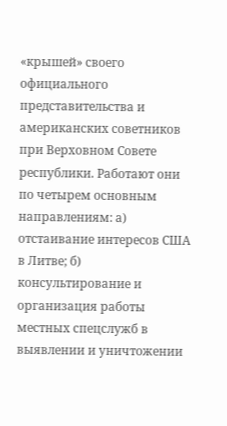«крышей» своего официального представительства и американских советников при Верховном Совете республики. Работают они по четырем основным направлениям: а) отстаивание интересов США в Литве; б) консультирование и организация работы местных спецслужб в выявлении и уничтожении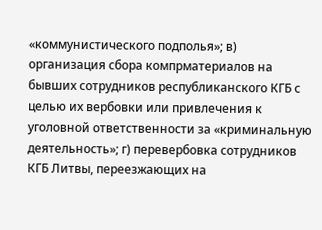«коммунистического подполья»; в) организация сбора компрматериалов на бывших сотрудников республиканского КГБ с целью их вербовки или привлечения к уголовной ответственности за «криминальную деятельность»; г) перевербовка сотрудников КГБ Литвы, переезжающих на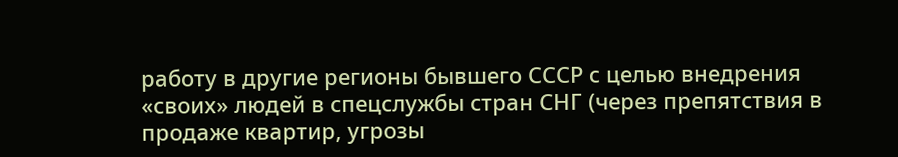работу в другие регионы бывшего СССР с целью внедрения «своих» людей в спецслужбы стран СНГ (через препятствия в продаже квартир, угрозы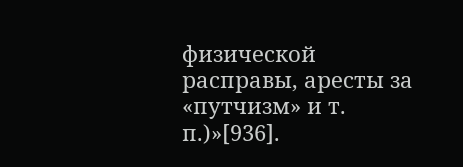физической расправы, аресты за «путчизм» и т. п.)»[936].